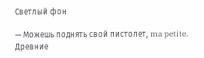Светлый фон

— Можешь поднять свой пистолет, ma petite. Древние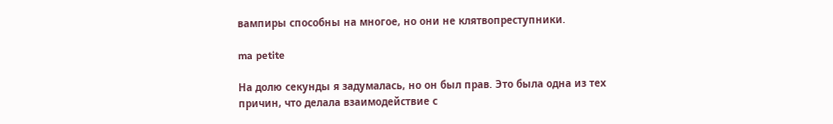вампиры способны на многое, но они не клятвопреступники.

ma petite

На долю секунды я задумалась, но он был прав. Это была одна из тех причин, что делала взаимодействие с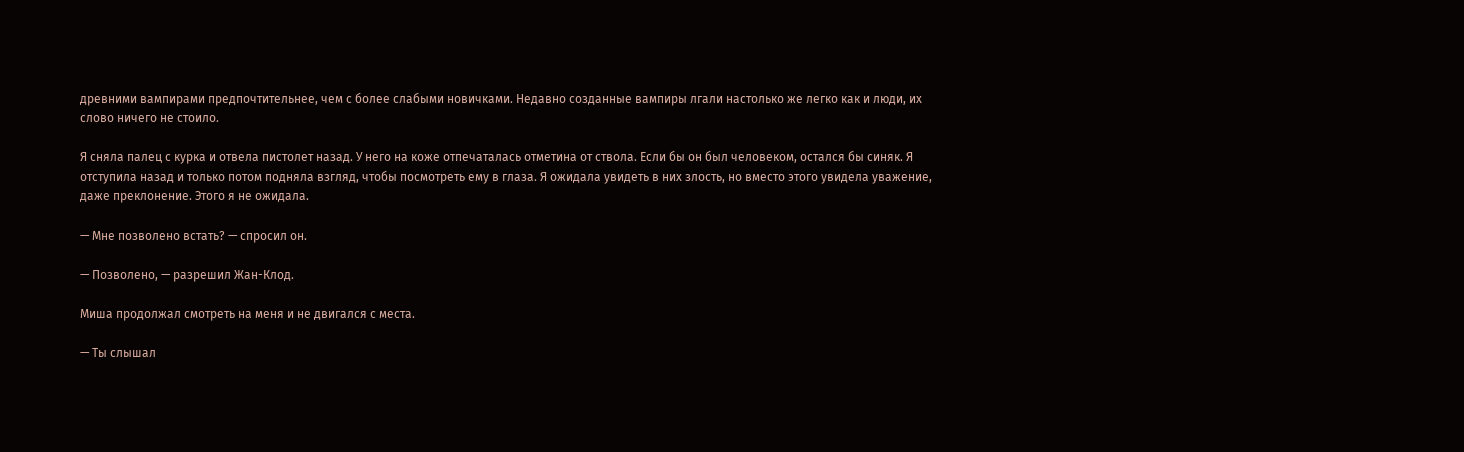древними вампирами предпочтительнее, чем с более слабыми новичками. Недавно созданные вампиры лгали настолько же легко как и люди, их слово ничего не стоило.

Я сняла палец с курка и отвела пистолет назад. У него на коже отпечаталась отметина от ствола. Если бы он был человеком, остался бы синяк. Я отступила назад и только потом подняла взгляд, чтобы посмотреть ему в глаза. Я ожидала увидеть в них злость, но вместо этого увидела уважение, даже преклонение. Этого я не ожидала.

— Мне позволено встать? — спросил он.

— Позволено, — разрешил Жан-Клод.

Миша продолжал смотреть на меня и не двигался с места.

— Ты слышал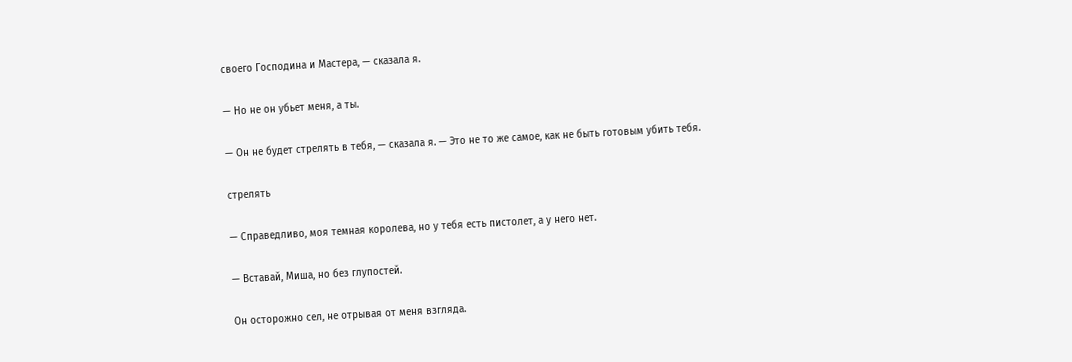своего Господина и Мастера, — сказала я.

— Но не он убьет меня, а ты.

— Он не будет стрелять в тебя, — сказала я. — Это не то же самое, как не быть готовым убить тебя.

стрелять

— Справедливо, моя темная королева, но у тебя есть пистолет, а у него нет.

— Вставай, Миша, но без глупостей.

Он осторожно сел, не отрывая от меня взгляда.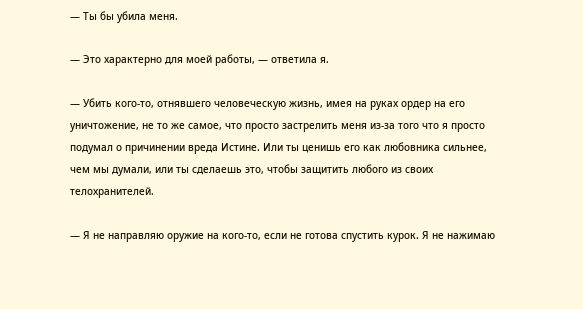— Ты бы убила меня.

— Это характерно для моей работы, — ответила я.

— Убить кого-то, отнявшего человеческую жизнь, имея на руках ордер на его уничтожение, не то же самое, что просто застрелить меня из-за того что я просто подумал о причинении вреда Истине. Или ты ценишь его как любовника сильнее, чем мы думали, или ты сделаешь это, чтобы защитить любого из своих телохранителей.

— Я не направляю оружие на кого-то, если не готова спустить курок. Я не нажимаю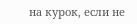на курок, если не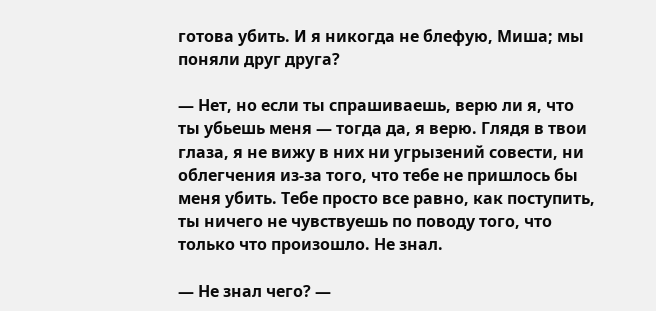готова убить. И я никогда не блефую, Миша; мы поняли друг друга?

— Нет, но если ты спрашиваешь, верю ли я, что ты убьешь меня — тогда да, я верю. Глядя в твои глаза, я не вижу в них ни угрызений совести, ни облегчения из-за того, что тебе не пришлось бы меня убить. Тебе просто все равно, как поступить, ты ничего не чувствуешь по поводу того, что только что произошло. Не знал.

— Не знал чего? —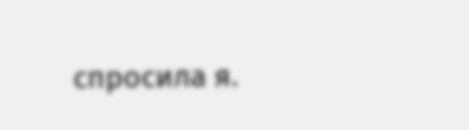спросила я.